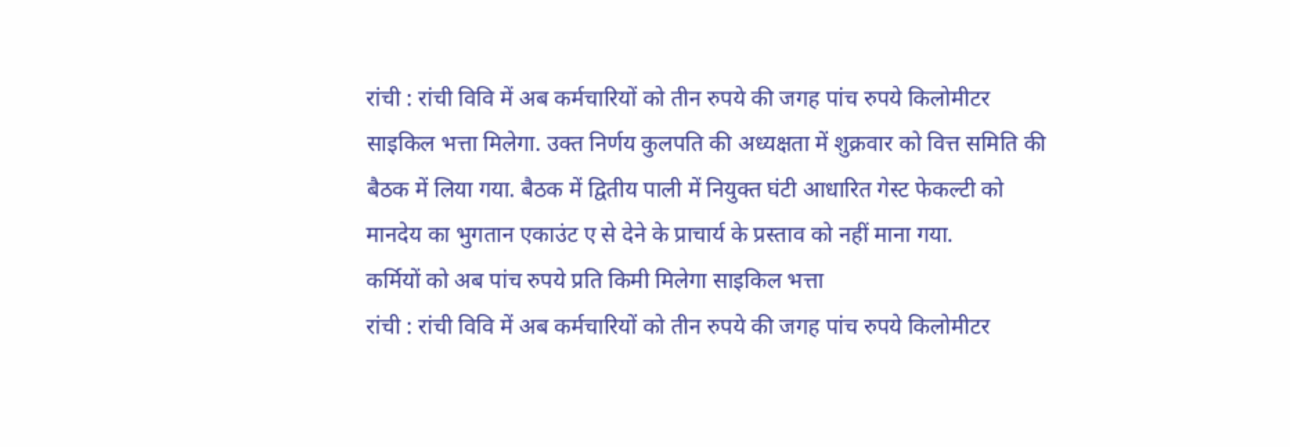रांची : रांची विवि में अब कर्मचारियों को तीन रुपये की जगह पांच रुपये किलोमीटर साइकिल भत्ता मिलेगा. उक्त निर्णय कुलपति की अध्यक्षता में शुक्रवार को वित्त समिति की बैठक में लिया गया. बैठक में द्वितीय पाली में नियुक्त घंटी आधारित गेस्ट फेकल्टी को मानदेय का भुगतान एकाउंट ए से देने के प्राचार्य के प्रस्ताव को नहीं माना गया.
कर्मियों को अब पांच रुपये प्रति किमी मिलेगा साइकिल भत्ता
रांची : रांची विवि में अब कर्मचारियों को तीन रुपये की जगह पांच रुपये किलोमीटर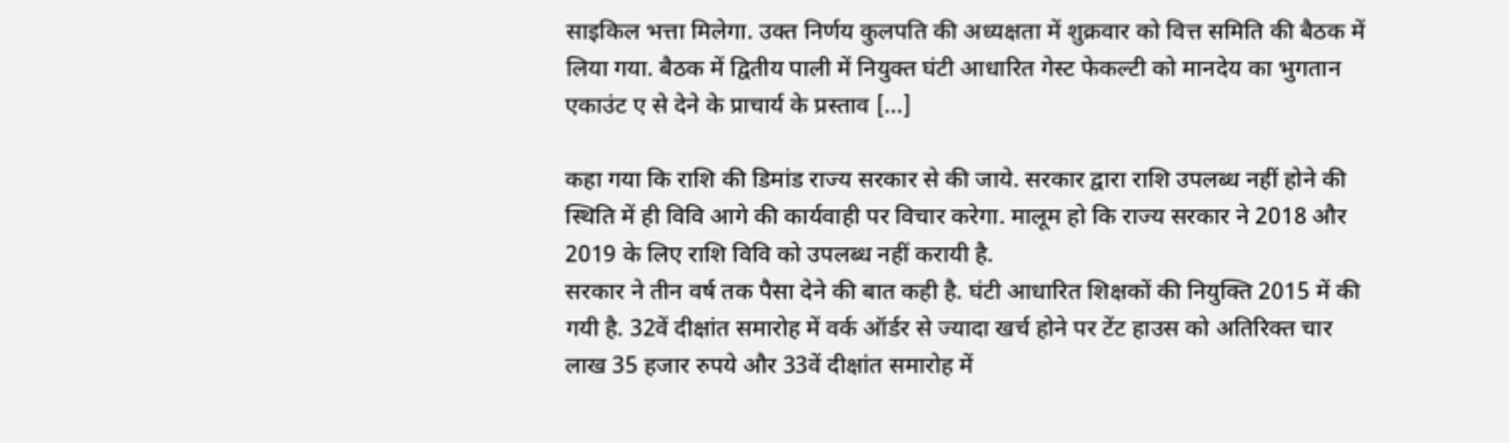साइकिल भत्ता मिलेगा. उक्त निर्णय कुलपति की अध्यक्षता में शुक्रवार को वित्त समिति की बैठक में लिया गया. बैठक में द्वितीय पाली में नियुक्त घंटी आधारित गेस्ट फेकल्टी को मानदेय का भुगतान एकाउंट ए से देने के प्राचार्य के प्रस्ताव […]

कहा गया कि राशि की डिमांड राज्य सरकार से की जाये. सरकार द्वारा राशि उपलब्ध नहीं होने की स्थिति में ही विवि आगे की कार्यवाही पर विचार करेगा. मालूम हो कि राज्य सरकार ने 2018 और 2019 के लिए राशि विवि को उपलब्ध नहीं करायी है.
सरकार ने तीन वर्ष तक पैसा देने की बात कही है. घंटी आधारित शिक्षकों की नियुक्ति 2015 में की गयी है. 32वें दीक्षांत समारोह में वर्क ऑर्डर से ज्यादा खर्च होने पर टेंट हाउस को अतिरिक्त चार लाख 35 हजार रुपये और 33वें दीक्षांत समारोह में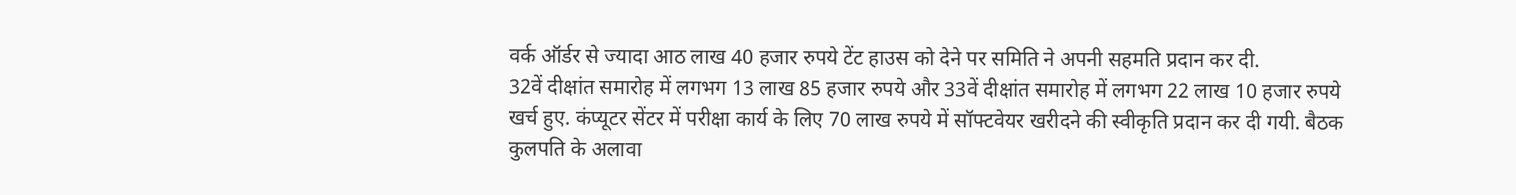वर्क ऑर्डर से ज्यादा आठ लाख 40 हजार रुपये टेंट हाउस को देने पर समिति ने अपनी सहमति प्रदान कर दी.
32वें दीक्षांत समारोह में लगभग 13 लाख 85 हजार रुपये और 33वें दीक्षांत समारोह में लगभग 22 लाख 10 हजार रुपये खर्च हुए. कंप्यूटर सेंटर में परीक्षा कार्य के लिए 70 लाख रुपये में सॉफ्टवेयर खरीदने की स्वीकृति प्रदान कर दी गयी. बैठक कुलपति के अलावा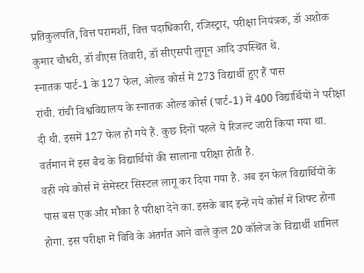प्रतिकुलपति, वित्त परामर्शी, वित्त पदाधिकारी, रजिस्ट्रार, परीक्षा नियंत्रक, डॉ अशोक कुमार चौधरी, डॉ वीएस तिवारी, डॉ सीएसपी लुगून आदि उपस्थित थे.
स्नातक पार्ट-1 के 127 फेल, ओल्ड कोर्स में 273 विद्यार्थी हुए हैं पास
रांची. रांची विश्वविद्यालय के स्नातक ओल्ड कोर्स (पार्ट-1) में 400 विद्यार्थियों ने परीक्षा दी थी. इसमें 127 फेल हो गये हैं. कुछ दिनों पहले ये रिजल्ट जारी किया गया था. वर्तमान में इस बैच के विद्यार्थियों की सालाना परीक्षा होती है.
वहीं नये कोर्स में सेमेस्टर सिस्टल लागू कर दिया गया है. अब इन फेल विद्यार्थियों के पास बस एक और मौका है परीक्षा देने का. इसके बाद इन्हें नये कोर्स में शिफ्ट होना होगा. इस परीक्षा में विवि के अंतर्गत आने वाले कुल 20 कॉलेज के विद्यार्थी शामिल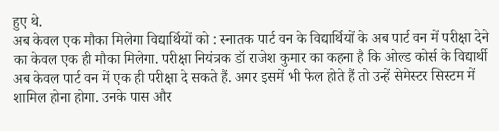हुए थे.
अब केवल एक मौका मिलेगा विद्यार्थियों को : स्नातक पार्ट वन के विद्यार्थियों के अब पार्ट वन में परीक्षा देने का केवल एक ही मौका मिलेगा. परीक्षा नियंत्रक डॉ राजेश कुमार का कहना है कि ओल्ड कोर्स के विद्यार्थी अब केवल पार्ट वन में एक ही परीक्षा दे सकते हैं. अगर इसमें भी फेल होते हैं तो उन्हें सेमेस्टर सिस्टम में शामिल होना होगा. उनके पास और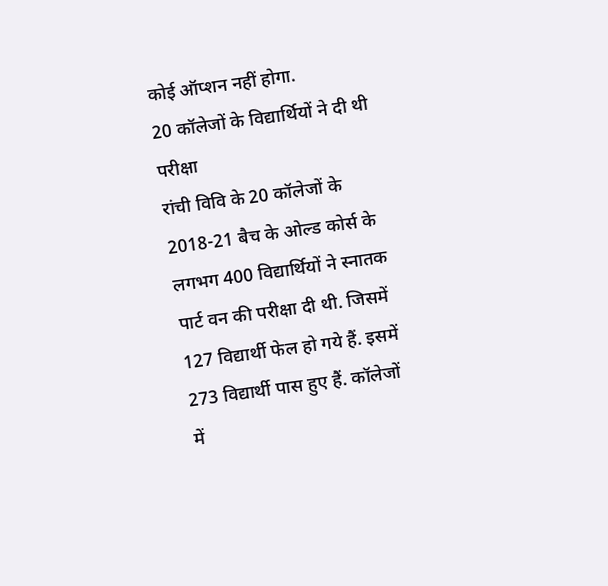कोई ऑप्शन नहीं होगा.
20 कॉलेजों के विद्यार्थियों ने दी थी परीक्षा
रांची विवि के 20 कॉलेजों के 2018-21 बैच के ओल्ड कोर्स के लगभग 400 विद्यार्थियों ने स्नातक पार्ट वन की परीक्षा दी थी. जिसमें 127 विद्यार्थी फेल हो गये हैं. इसमें 273 विद्यार्थी पास हुए हैं. कॉलेजों में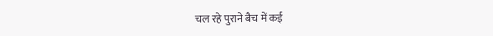चल रहे पुराने बैच में कई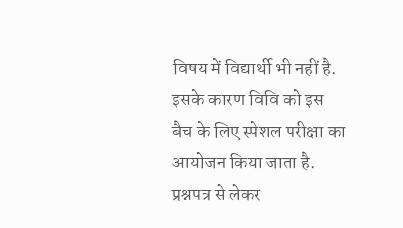विषय में विद्यार्थी भी नहीं है. इसके कारण विवि को इस बैच के लिए स्पेशल परीक्षा का आयोजन किया जाता है. प्रश्नपत्र से लेकर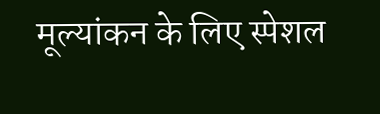मूल्यांकन के लिए स्पेशल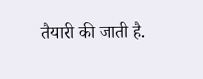तैयारी की जाती है.